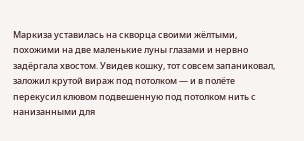Маркиза уставилась на скворца своими жёлтыми, похожими на две маленькие луны глазами и нервно задёргала хвостом. Увидев кошку, тот совсем запаниковал, заложил крутой вираж под потолком — и в полёте перекусил клювом подвешенную под потолком нить с нанизанными для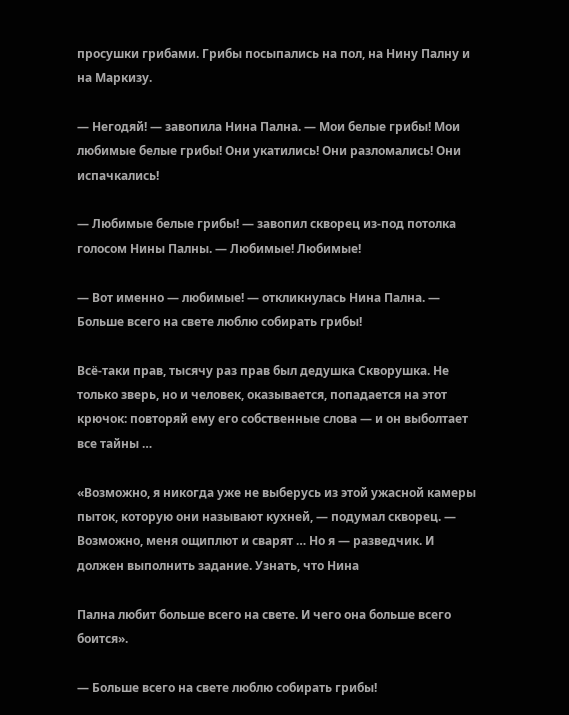просушки грибами. Грибы посыпались на пол, на Нину Палну и на Маркизу.

— Негодяй! — завопила Нина Пална. — Мои белые грибы! Мои любимые белые грибы! Они укатились! Они разломались! Они испачкались!

— Любимые белые грибы! — завопил скворец из-под потолка голосом Нины Палны. — Любимые! Любимые!

— Вот именно — любимые! — откликнулась Нина Пална. — Больше всего на свете люблю собирать грибы!

Всё-таки прав, тысячу раз прав был дедушка Скворушка. Не только зверь, но и человек, оказывается, попадается на этот крючок: повторяй ему его собственные слова — и он выболтает все тайны …

«Возможно, я никогда уже не выберусь из этой ужасной камеры пыток, которую они называют кухней, — подумал скворец. — Возможно, меня ощиплют и сварят … Но я — разведчик. И должен выполнить задание. Узнать, что Нина

Пална любит больше всего на свете. И чего она больше всего боится».

— Больше всего на свете люблю собирать грибы!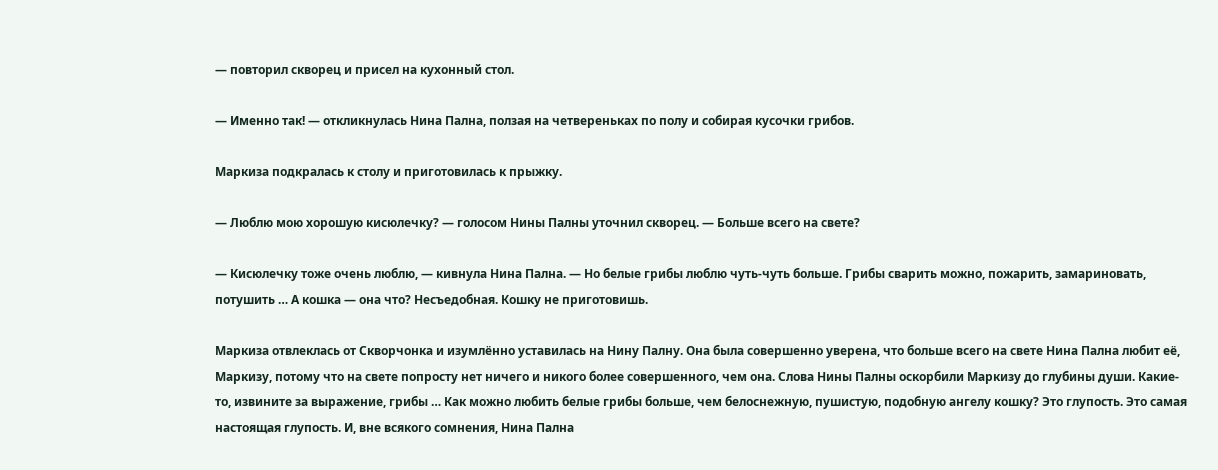— повторил скворец и присел на кухонный стол.

— Именно так! — откликнулась Нина Пална, ползая на четвереньках по полу и собирая кусочки грибов.

Маркиза подкралась к столу и приготовилась к прыжку.

— Люблю мою хорошую кисюлечку? — голосом Нины Палны уточнил скворец. — Больше всего на свете?

— Кисюлечку тоже очень люблю, — кивнула Нина Пална. — Но белые грибы люблю чуть-чуть больше. Грибы сварить можно, пожарить, замариновать, потушить … А кошка — она что? Несъедобная. Кошку не приготовишь.

Маркиза отвлеклась от Скворчонка и изумлённо уставилась на Нину Палну. Она была совершенно уверена, что больше всего на свете Нина Пална любит её, Маркизу, потому что на свете попросту нет ничего и никого более совершенного, чем она. Слова Нины Палны оскорбили Маркизу до глубины души. Какие-то, извините за выражение, грибы … Как можно любить белые грибы больше, чем белоснежную, пушистую, подобную ангелу кошку? Это глупость. Это самая настоящая глупость. И, вне всякого сомнения, Нина Пална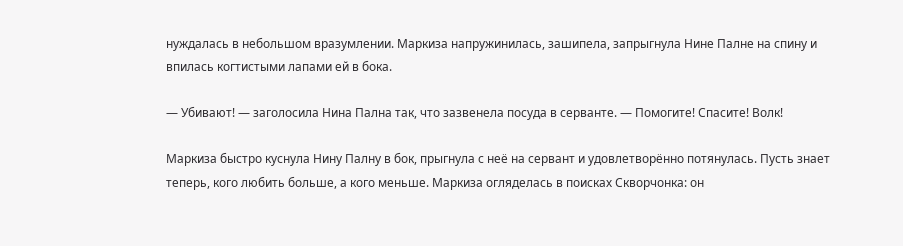нуждалась в небольшом вразумлении. Маркиза напружинилась, зашипела, запрыгнула Нине Палне на спину и впилась когтистыми лапами ей в бока.

— Убивают! — заголосила Нина Пална так, что зазвенела посуда в серванте. — Помогите! Спасите! Волк!

Маркиза быстро куснула Нину Палну в бок, прыгнула с неё на сервант и удовлетворённо потянулась. Пусть знает теперь, кого любить больше, а кого меньше. Маркиза огляделась в поисках Скворчонка: он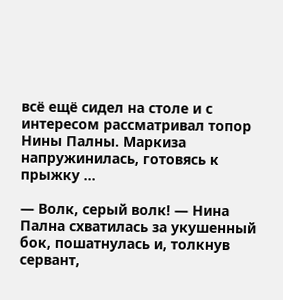всё ещё сидел на столе и с интересом рассматривал топор Нины Палны. Маркиза напружинилась, готовясь к прыжку …

— Волк, серый волк! — Нина Пална схватилась за укушенный бок, пошатнулась и, толкнув сервант,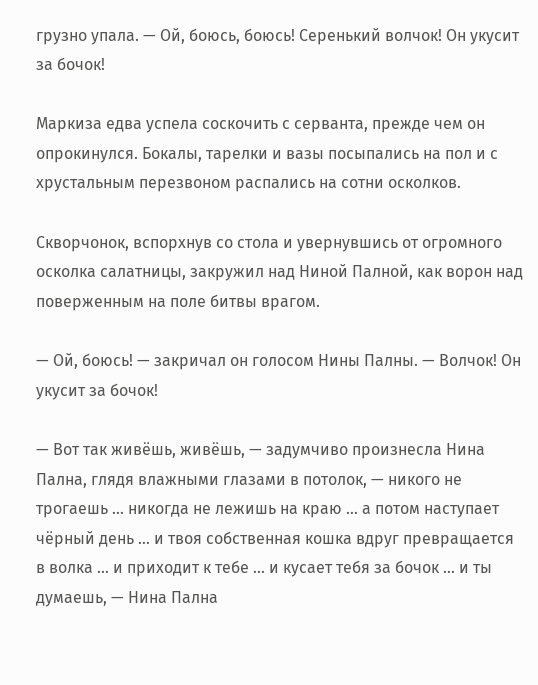грузно упала. — Ой, боюсь, боюсь! Серенький волчок! Он укусит за бочок!

Маркиза едва успела соскочить с серванта, прежде чем он опрокинулся. Бокалы, тарелки и вазы посыпались на пол и с хрустальным перезвоном распались на сотни осколков.

Скворчонок, вспорхнув со стола и увернувшись от огромного осколка салатницы, закружил над Ниной Палной, как ворон над поверженным на поле битвы врагом.

— Ой, боюсь! — закричал он голосом Нины Палны. — Волчок! Он укусит за бочок!

— Вот так живёшь, живёшь, — задумчиво произнесла Нина Пална, глядя влажными глазами в потолок, — никого не трогаешь … никогда не лежишь на краю … а потом наступает чёрный день … и твоя собственная кошка вдруг превращается в волка … и приходит к тебе … и кусает тебя за бочок … и ты думаешь, — Нина Пална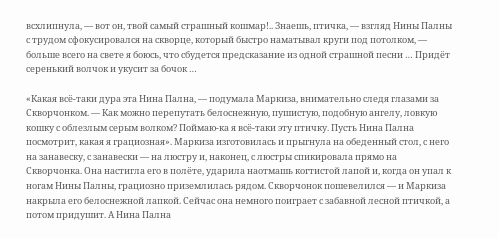всхлипнула, — вот он, твой самый страшный кошмар!.. Знаешь, птичка, — взгляд Нины Палны с трудом сфокусировался на скворце, который быстро наматывал круги под потолком, — больше всего на свете я боюсь, что сбудется предсказание из одной страшной песни … Придёт серенький волчок и укусит за бочок …

«Какая всё-таки дура эта Нина Пална, — подумала Маркиза, внимательно следя глазами за Скворчонком. — Как можно перепутать белоснежную, пушистую, подобную ангелу, ловкую кошку с облезлым серым волком? Поймаю-ка я всё-таки эту птичку. Пусть Нина Пална посмотрит, какая я грациозная». Маркиза изготовилась и прыгнула на обеденный стол, с него на занавеску, с занавески — на люстру и, наконец, с люстры спикировала прямо на Скворчонка. Она настигла его в полёте, ударила наотмашь когтистой лапой и, когда он упал к ногам Нины Палны, грациозно приземлилась рядом. Скворчонок пошевелился — и Маркиза накрыла его белоснежной лапкой. Сейчас она немного поиграет с забавной лесной птичкой, а потом придушит. А Нина Пална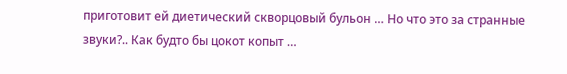приготовит ей диетический скворцовый бульон … Но что это за странные звуки?.. Как будто бы цокот копыт …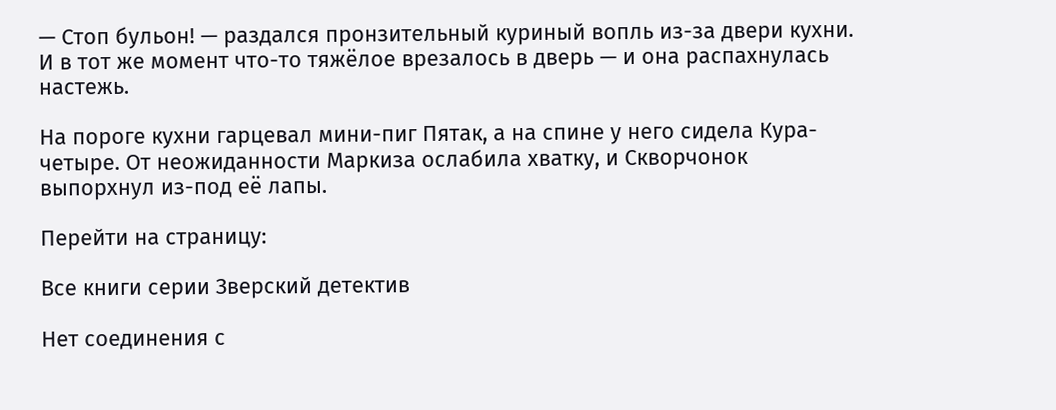— Стоп бульон! — раздался пронзительный куриный вопль из-за двери кухни. И в тот же момент что-то тяжёлое врезалось в дверь — и она распахнулась настежь.

На пороге кухни гарцевал мини-пиг Пятак, а на спине у него сидела Кура-четыре. От неожиданности Маркиза ослабила хватку, и Скворчонок выпорхнул из-под её лапы.

Перейти на страницу:

Все книги серии Зверский детектив

Нет соединения с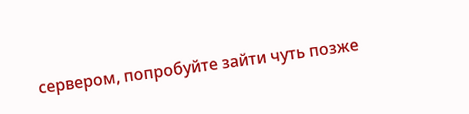сервером, попробуйте зайти чуть позже